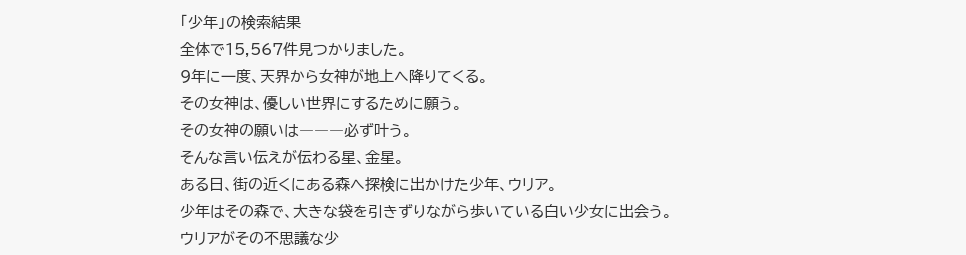「少年」の検索結果
全体で15,567件見つかりました。
9年に一度、天界から女神が地上へ降りてくる。
その女神は、優しい世界にするために願う。
その女神の願いは―――必ず叶う。
そんな言い伝えが伝わる星、金星。
ある日、街の近くにある森へ探検に出かけた少年、ウリア。
少年はその森で、大きな袋を引きずりながら歩いている白い少女に出会う。
ウリアがその不思議な少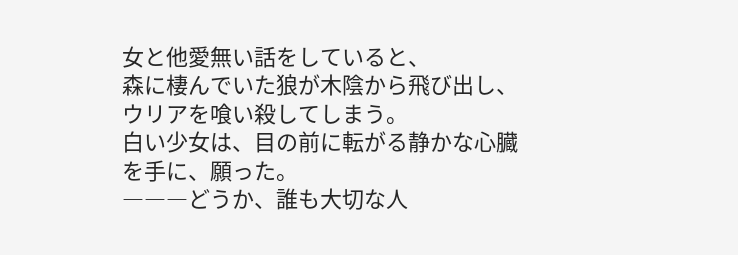女と他愛無い話をしていると、
森に棲んでいた狼が木陰から飛び出し、ウリアを喰い殺してしまう。
白い少女は、目の前に転がる静かな心臓を手に、願った。
―――どうか、誰も大切な人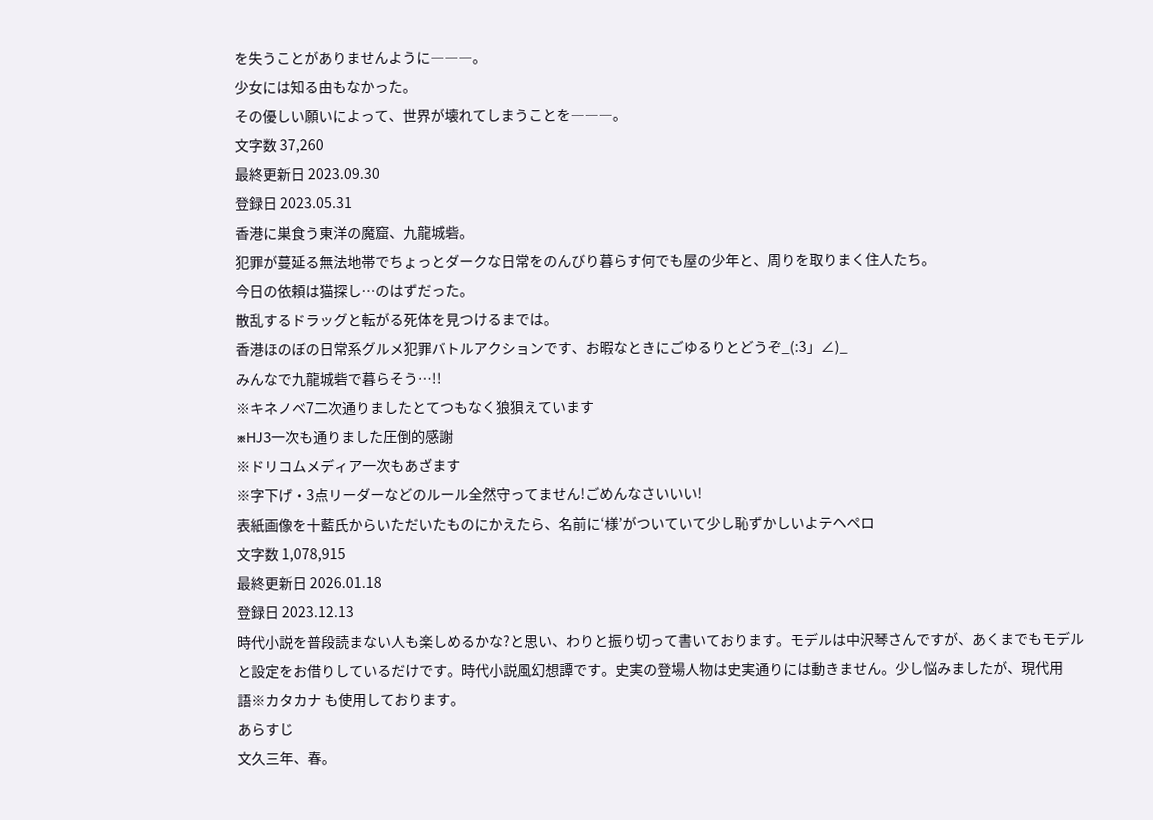を失うことがありませんように―――。
少女には知る由もなかった。
その優しい願いによって、世界が壊れてしまうことを―――。
文字数 37,260
最終更新日 2023.09.30
登録日 2023.05.31
香港に巣食う東洋の魔窟、九龍城砦。
犯罪が蔓延る無法地帯でちょっとダークな日常をのんびり暮らす何でも屋の少年と、周りを取りまく住人たち。
今日の依頼は猫探し…のはずだった。
散乱するドラッグと転がる死体を見つけるまでは。
香港ほのぼの日常系グルメ犯罪バトルアクションです、お暇なときにごゆるりとどうぞ_(:3」∠)_
みんなで九龍城砦で暮らそう…!!
※キネノベ7二次通りましたとてつもなく狼狽えています
※HJ3一次も通りました圧倒的感謝
※ドリコムメディア一次もあざます
※字下げ・3点リーダーなどのルール全然守ってません!ごめんなさいいい!
表紙画像を十藍氏からいただいたものにかえたら、名前に‘様’がついていて少し恥ずかしいよテヘペロ
文字数 1,078,915
最終更新日 2026.01.18
登録日 2023.12.13
時代小説を普段読まない人も楽しめるかな?と思い、わりと振り切って書いております。モデルは中沢琴さんですが、あくまでもモデルと設定をお借りしているだけです。時代小説風幻想譚です。史実の登場人物は史実通りには動きません。少し悩みましたが、現代用語※カタカナ も使用しております。
あらすじ
文久三年、春。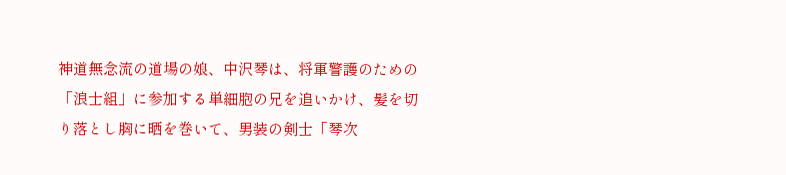神道無念流の道場の娘、中沢琴は、将軍警護のための「浪士組」に参加する単細胞の兄を追いかけ、髪を切り落とし胸に晒を巻いて、男装の剣士「琴次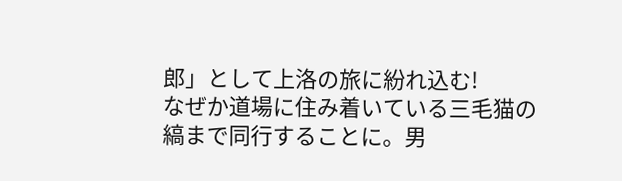郎」として上洛の旅に紛れ込む!
なぜか道場に住み着いている三毛猫の縞まで同行することに。男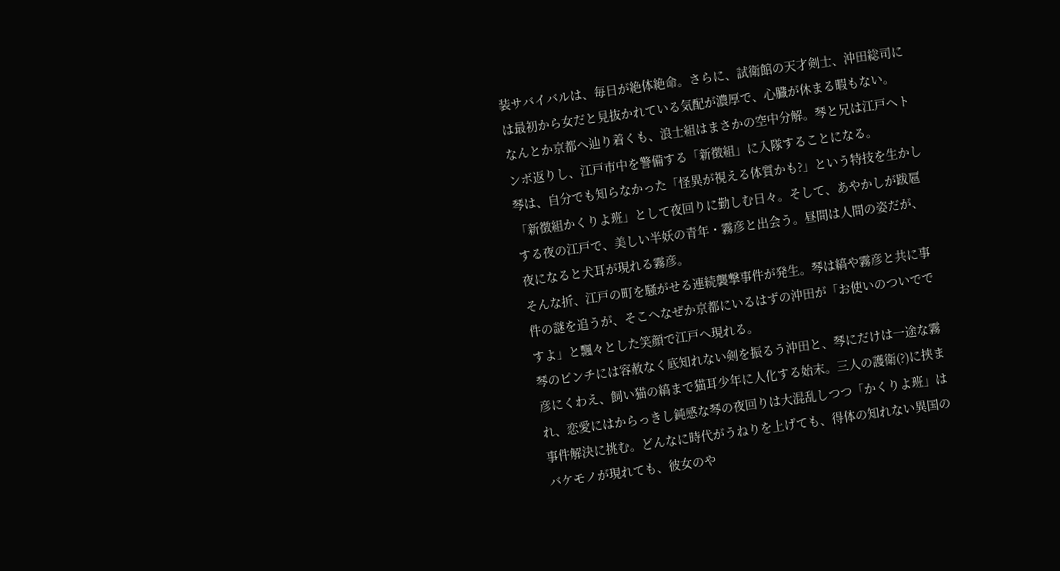装サバイバルは、毎日が絶体絶命。さらに、試衛館の天才剣士、沖田総司には最初から女だと見抜かれている気配が濃厚で、心臓が休まる暇もない。
なんとか京都へ辿り着くも、浪士組はまさかの空中分解。琴と兄は江戸へトンボ返りし、江戸市中を警備する「新徴組」に入隊することになる。
琴は、自分でも知らなかった「怪異が視える体質かも?」という特技を生かし「新徴組かくりよ班」として夜回りに勤しむ日々。そして、あやかしが跋扈する夜の江戸で、美しい半妖の青年・霧彦と出会う。昼間は人間の姿だが、夜になると犬耳が現れる霧彦。
そんな折、江戸の町を騒がせる連続襲撃事件が発生。琴は縞や霧彦と共に事件の謎を追うが、そこへなぜか京都にいるはずの沖田が「お使いのついでですよ」と飄々とした笑顔で江戸へ現れる。
琴のピンチには容赦なく底知れない剣を振るう沖田と、琴にだけは一途な霧彦にくわえ、飼い猫の縞まで猫耳少年に人化する始末。三人の護衛(?)に挟まれ、恋愛にはからっきし鈍感な琴の夜回りは大混乱しつつ「かくりよ班」は事件解決に挑む。どんなに時代がうねりを上げても、得体の知れない異国のバケモノが現れても、彼女のや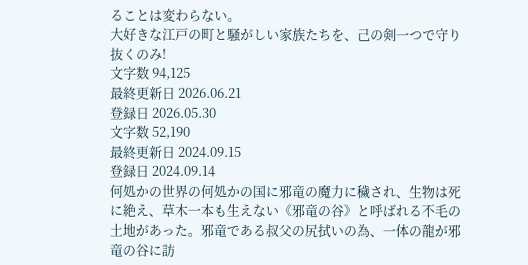ることは変わらない。
大好きな江戸の町と騒がしい家族たちを、己の剣一つで守り抜くのみ!
文字数 94,125
最終更新日 2026.06.21
登録日 2026.05.30
文字数 52,190
最終更新日 2024.09.15
登録日 2024.09.14
何処かの世界の何処かの国に邪竜の魔力に穢され、生物は死に絶え、草木一本も生えない《邪竜の谷》と呼ばれる不毛の土地があった。邪竜である叔父の尻拭いの為、一体の龍が邪竜の谷に訪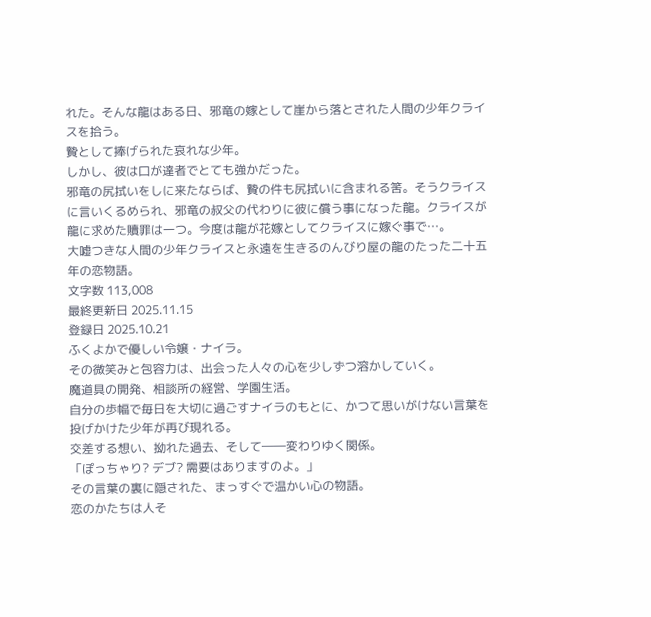れた。そんな龍はある日、邪竜の嫁として崖から落とされた人間の少年クライスを拾う。
贄として捧げられた哀れな少年。
しかし、彼は口が達者でとても強かだった。
邪竜の尻拭いをしに来たならば、贄の件も尻拭いに含まれる筈。そうクライスに言いくるめられ、邪竜の叔父の代わりに彼に償う事になった龍。クライスが龍に求めた贖罪は一つ。今度は龍が花嫁としてクライスに嫁ぐ事で…。
大嘘つきな人間の少年クライスと永遠を生きるのんびり屋の龍のたった二十五年の恋物語。
文字数 113,008
最終更新日 2025.11.15
登録日 2025.10.21
ふくよかで優しい令嬢・ナイラ。
その微笑みと包容力は、出会った人々の心を少しずつ溶かしていく。
魔道具の開発、相談所の経営、学園生活。
自分の歩幅で毎日を大切に過ごすナイラのもとに、かつて思いがけない言葉を投げかけた少年が再び現れる。
交差する想い、拗れた過去、そして――変わりゆく関係。
「ぽっちゃり? デブ? 需要はありますのよ。」
その言葉の裏に隠された、まっすぐで温かい心の物語。
恋のかたちは人そ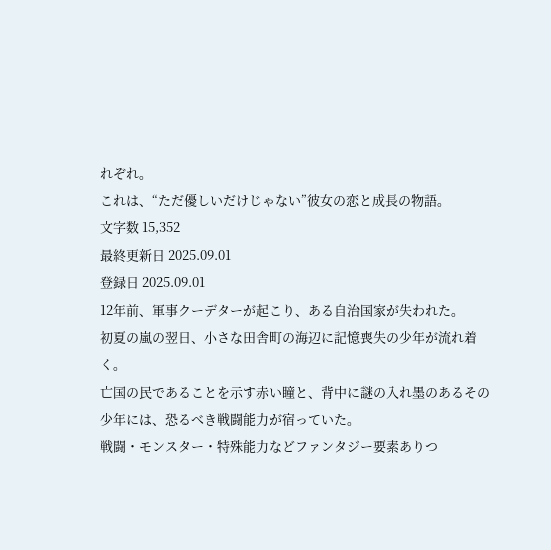れぞれ。
これは、“ただ優しいだけじゃない”彼女の恋と成長の物語。
文字数 15,352
最終更新日 2025.09.01
登録日 2025.09.01
12年前、軍事クーデターが起こり、ある自治国家が失われた。
初夏の嵐の翌日、小さな田舎町の海辺に記憶喪失の少年が流れ着く。
亡国の民であることを示す赤い瞳と、背中に謎の入れ墨のあるその少年には、恐るべき戦闘能力が宿っていた。
戦闘・モンスター・特殊能力などファンタジー要素ありつ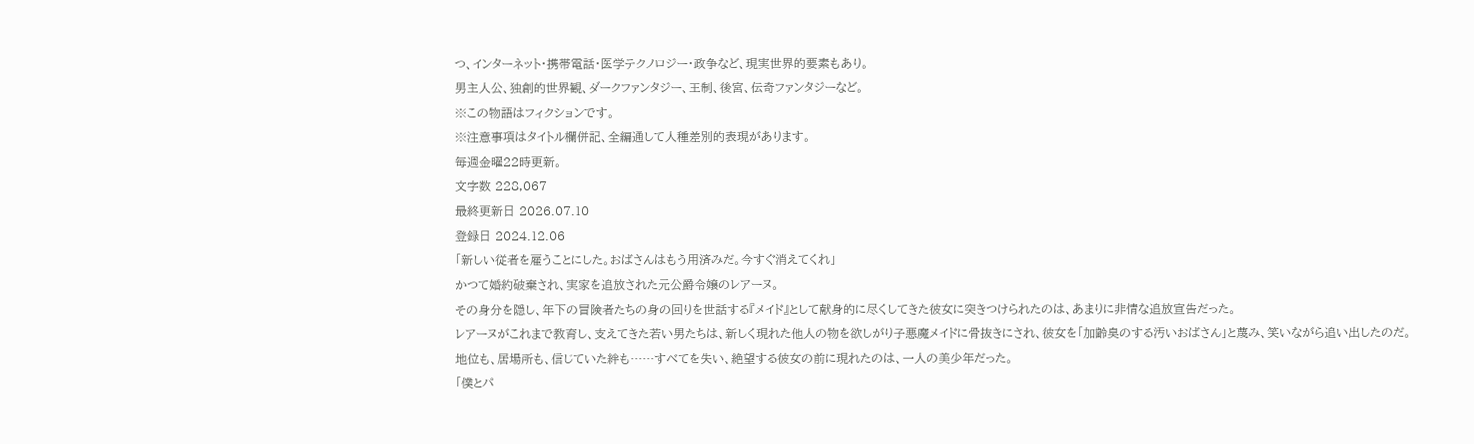つ、インターネット・携帯電話・医学テクノロジー・政争など、現実世界的要素もあり。
男主人公、独創的世界観、ダークファンタジー、王制、後宮、伝奇ファンタジーなど。
※この物語はフィクションです。
※注意事項はタイトル欄併記、全編通して人種差別的表現があります。
毎週金曜22時更新。
文字数 228,067
最終更新日 2026.07.10
登録日 2024.12.06
「新しい従者を雇うことにした。おばさんはもう用済みだ。今すぐ消えてくれ」
かつて婚約破棄され、実家を追放された元公爵令嬢のレアーヌ。
その身分を隠し、年下の冒険者たちの身の回りを世話する『メイド』として献身的に尽くしてきた彼女に突きつけられたのは、あまりに非情な追放宣告だった。
レアーヌがこれまで教育し、支えてきた若い男たちは、新しく現れた他人の物を欲しがり子悪魔メイドに骨抜きにされ、彼女を「加齢臭のする汚いおばさん」と蔑み、笑いながら追い出したのだ。
地位も、居場所も、信じていた絆も……すべてを失い、絶望する彼女の前に現れたのは、一人の美少年だった。
「僕とパ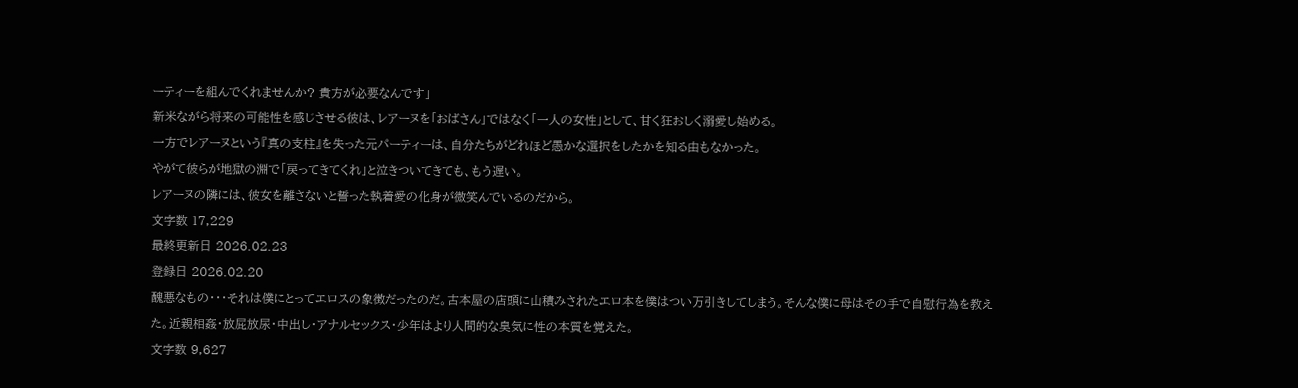ーティーを組んでくれませんか? 貴方が必要なんです」
新米ながら将来の可能性を感じさせる彼は、レアーヌを「おばさん」ではなく「一人の女性」として、甘く狂おしく溺愛し始める。
一方でレアーヌという『真の支柱』を失った元パーティーは、自分たちがどれほど愚かな選択をしたかを知る由もなかった。
やがて彼らが地獄の淵で「戻ってきてくれ」と泣きついてきても、もう遅い。
レアーヌの隣には、彼女を離さないと誓った執着愛の化身が微笑んでいるのだから。
文字数 17,229
最終更新日 2026.02.23
登録日 2026.02.20
醜悪なもの・・・それは僕にとってエロスの象徴だったのだ。古本屋の店頭に山積みされたエロ本を僕はつい万引きしてしまう。そんな僕に母はその手で自慰行為を教えた。近親相姦・放屁放尿・中出し・アナルセックス・少年はより人間的な臭気に性の本質を覚えた。
文字数 9,627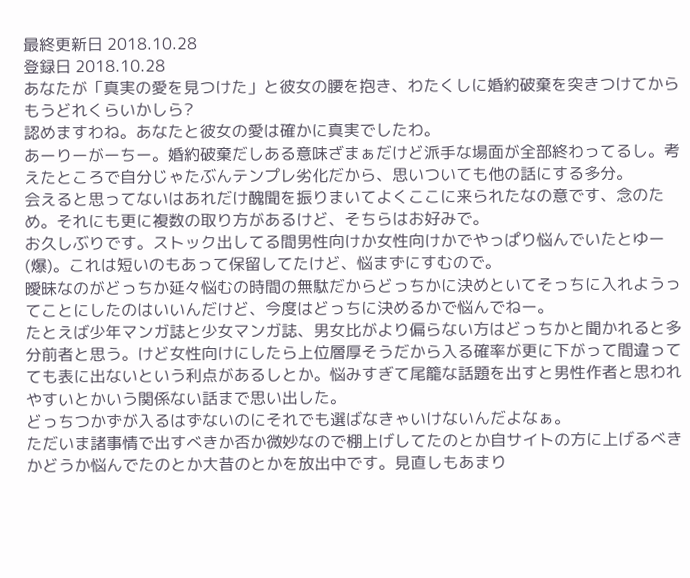最終更新日 2018.10.28
登録日 2018.10.28
あなたが「真実の愛を見つけた」と彼女の腰を抱き、わたくしに婚約破棄を突きつけてからもうどれくらいかしら?
認めますわね。あなたと彼女の愛は確かに真実でしたわ。
あーりーがーちー。婚約破棄だしある意味ざまぁだけど派手な場面が全部終わってるし。考えたところで自分じゃたぶんテンプレ劣化だから、思いついても他の話にする多分。
会えると思ってないはあれだけ醜聞を振りまいてよくここに来られたなの意です、念のため。それにも更に複数の取り方があるけど、そちらはお好みで。
お久しぶりです。ストック出してる間男性向けか女性向けかでやっぱり悩んでいたとゆー(爆)。これは短いのもあって保留してたけど、悩まずにすむので。
曖昧なのがどっちか延々悩むの時間の無駄だからどっちかに決めといてそっちに入れようってことにしたのはいいんだけど、今度はどっちに決めるかで悩んでねー。
たとえば少年マンガ誌と少女マンガ誌、男女比がより偏らない方はどっちかと聞かれると多分前者と思う。けど女性向けにしたら上位層厚そうだから入る確率が更に下がって間違ってても表に出ないという利点があるしとか。悩みすぎて尾籠な話題を出すと男性作者と思われやすいとかいう関係ない話まで思い出した。
どっちつかずが入るはずないのにそれでも選ばなきゃいけないんだよなぁ。
ただいま諸事情で出すべきか否か微妙なので棚上げしてたのとか自サイトの方に上げるべきかどうか悩んでたのとか大昔のとかを放出中です。見直しもあまり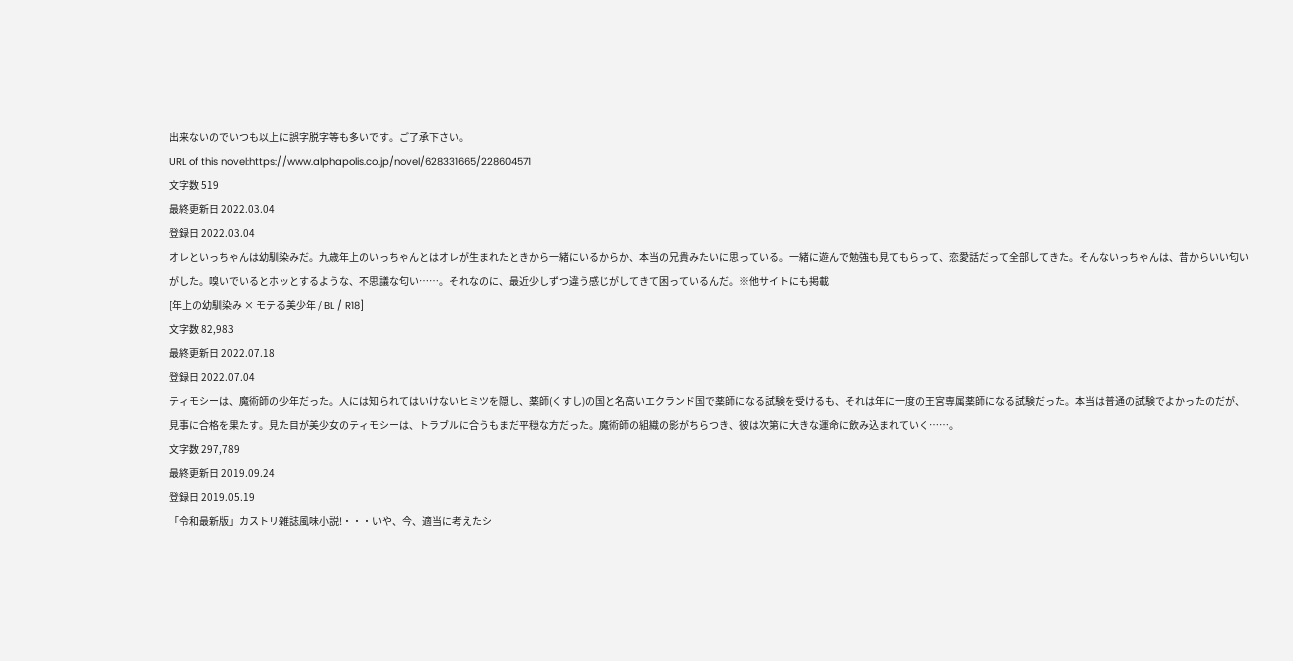出来ないのでいつも以上に誤字脱字等も多いです。ご了承下さい。
URL of this novel:https://www.alphapolis.co.jp/novel/628331665/228604571
文字数 519
最終更新日 2022.03.04
登録日 2022.03.04
オレといっちゃんは幼馴染みだ。九歳年上のいっちゃんとはオレが生まれたときから一緒にいるからか、本当の兄貴みたいに思っている。一緒に遊んで勉強も見てもらって、恋愛話だって全部してきた。そんないっちゃんは、昔からいい匂いがした。嗅いでいるとホッとするような、不思議な匂い……。それなのに、最近少しずつ違う感じがしてきて困っているんだ。※他サイトにも掲載
[年上の幼馴染み × モテる美少年 / BL / R18]
文字数 82,983
最終更新日 2022.07.18
登録日 2022.07.04
ティモシーは、魔術師の少年だった。人には知られてはいけないヒミツを隠し、薬師(くすし)の国と名高いエクランド国で薬師になる試験を受けるも、それは年に一度の王宮専属薬師になる試験だった。本当は普通の試験でよかったのだが、見事に合格を果たす。見た目が美少女のティモシーは、トラブルに合うもまだ平穏な方だった。魔術師の組織の影がちらつき、彼は次第に大きな運命に飲み込まれていく……。
文字数 297,789
最終更新日 2019.09.24
登録日 2019.05.19
「令和最新版」カストリ雑誌風味小説!・・・いや、今、適当に考えたシ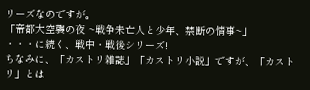リーズなのですが。
「帝都大空襲の夜 ~戦争未亡人と少年、禁断の情事~」
・・・に続く、戦中・戦後シリーズ!
ちなみに、「カストリ雑誌」「カストリ小説」ですが、「カストリ」とは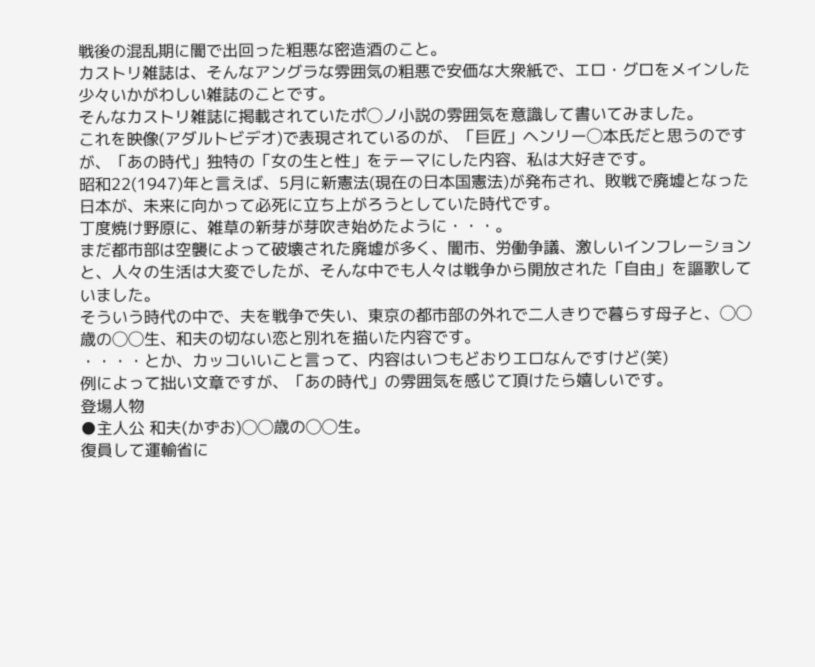戦後の混乱期に闇で出回った粗悪な密造酒のこと。
カストリ雑誌は、そんなアングラな雰囲気の粗悪で安価な大衆紙で、エロ・グロをメインした少々いかがわしい雑誌のことです。
そんなカストリ雑誌に掲載されていたポ◯ノ小説の雰囲気を意識して書いてみました。
これを映像(アダルトビデオ)で表現されているのが、「巨匠」ヘンリー◯本氏だと思うのですが、「あの時代」独特の「女の生と性」をテーマにした内容、私は大好きです。
昭和22(1947)年と言えば、5月に新憲法(現在の日本国憲法)が発布され、敗戦で廃墟となった日本が、未来に向かって必死に立ち上がろうとしていた時代です。
丁度焼け野原に、雑草の新芽が芽吹き始めたように・・・。
まだ都市部は空襲によって破壊された廃墟が多く、闇市、労働争議、激しいインフレーションと、人々の生活は大変でしたが、そんな中でも人々は戦争から開放された「自由」を謳歌していました。
そういう時代の中で、夫を戦争で失い、東京の都市部の外れで二人きりで暮らす母子と、◯◯歳の◯◯生、和夫の切ない恋と別れを描いた内容です。
・・・・とか、カッコいいこと言って、内容はいつもどおりエロなんですけど(笑)
例によって拙い文章ですが、「あの時代」の雰囲気を感じて頂けたら嬉しいです。
登場人物
●主人公 和夫(かずお)◯◯歳の◯◯生。
復員して運輸省に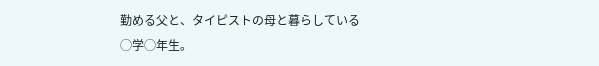勤める父と、タイピストの母と暮らしている◯学◯年生。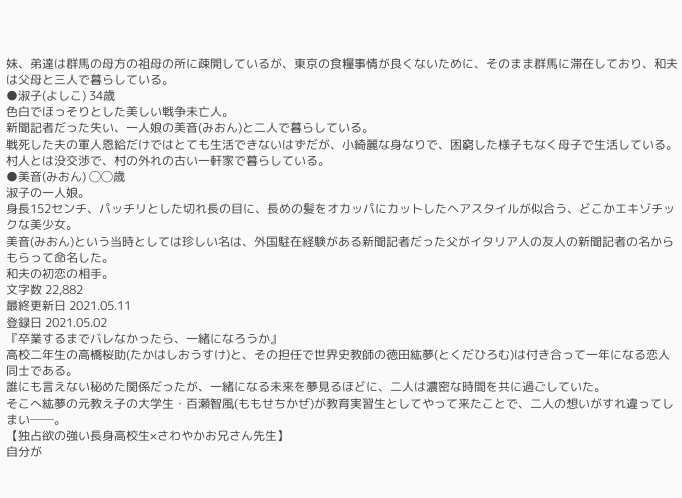妹、弟達は群馬の母方の祖母の所に疎開しているが、東京の食糧事情が良くないために、そのまま群馬に滞在しており、和夫は父母と三人で暮らしている。
●淑子(よしこ) 34歳
色白でほっそりとした美しい戦争未亡人。
新聞記者だった失い、一人娘の美音(みおん)と二人で暮らしている。
戦死した夫の軍人恩給だけではとても生活できないはずだが、小綺麗な身なりで、困窮した様子もなく母子で生活している。
村人とは没交渉で、村の外れの古い一軒家で暮らしている。
●美音(みおん) ◯◯歳
淑子の一人娘。
身長152センチ、パッチリとした切れ長の目に、長めの髪をオカッパにカットしたヘアスタイルが似合う、どこかエキゾチックな美少女。
美音(みおん)という当時としては珍しい名は、外国駐在経験がある新聞記者だった父がイタリア人の友人の新聞記者の名からもらって命名した。
和夫の初恋の相手。
文字数 22,882
最終更新日 2021.05.11
登録日 2021.05.02
『卒業するまでバレなかったら、一緒になろうか』
高校二年生の高橋桜助(たかはしおうすけ)と、その担任で世界史教師の徳田紘夢(とくだひろむ)は付き合って一年になる恋人同士である。
誰にも言えない秘めた関係だったが、一緒になる未来を夢見るほどに、二人は濃密な時間を共に過ごしていた。
そこへ紘夢の元教え子の大学生・百瀬智風(ももせちかぜ)が教育実習生としてやって来たことで、二人の想いがすれ違ってしまい──。
【独占欲の強い長身高校生×さわやかお兄さん先生】
自分が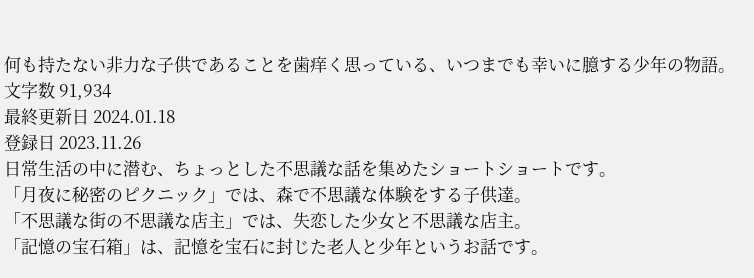何も持たない非力な子供であることを歯痒く思っている、いつまでも幸いに臆する少年の物語。
文字数 91,934
最終更新日 2024.01.18
登録日 2023.11.26
日常生活の中に潜む、ちょっとした不思議な話を集めたショートショートです。
「月夜に秘密のピクニック」では、森で不思議な体験をする子供達。
「不思議な街の不思議な店主」では、失恋した少女と不思議な店主。
「記憶の宝石箱」は、記憶を宝石に封じた老人と少年というお話です。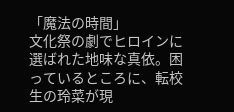「魔法の時間」
文化祭の劇でヒロインに選ばれた地味な真依。困っているところに、転校生の玲菜が現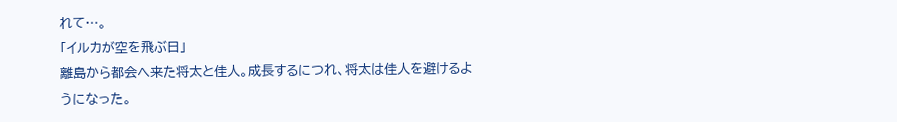れて…。
「イルカが空を飛ぶ日」
離島から都会へ来た将太と佳人。成長するにつれ、将太は佳人を避けるようになった。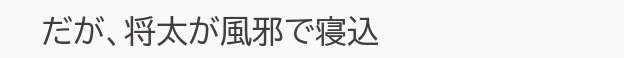だが、将太が風邪で寝込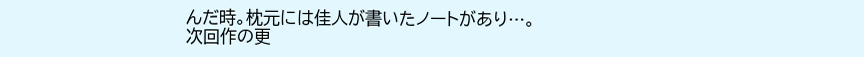んだ時。枕元には佳人が書いたノートがあり…。
次回作の更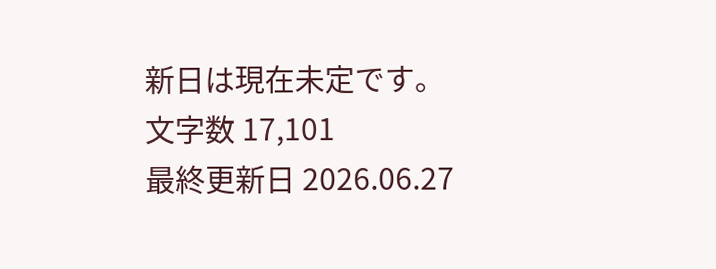新日は現在未定です。
文字数 17,101
最終更新日 2026.06.27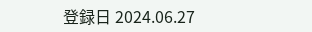登録日 2024.06.27